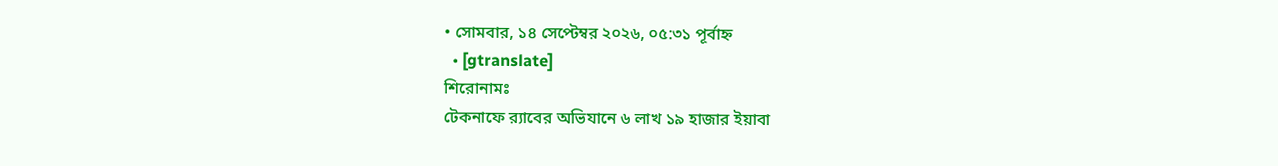• সোমবার, ১৪ সেপ্টেম্বর ২০২৬, ০৫:৩১ পূর্বাহ্ন
  • [gtranslate]
শিরোনামঃ
টেকনাফে র‌্যাবের অভিযানে ৬ লাখ ১৯ হাজার ইয়াবা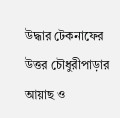উদ্ধার টেকনাফের উত্তর চৌধুরীপাড়ার আয়াছ ও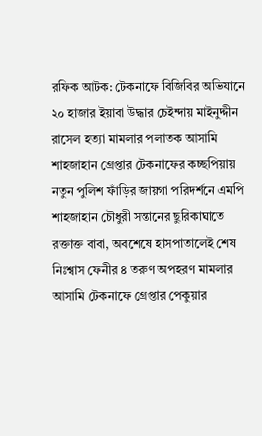রফিক আটক: টেকনাফে বিজিবির অভিযানে ২০ হাজার ইয়াবা উদ্ধার চেইন্দায় মাইনুদ্দীন রাসেল হত্যা মামলার পলাতক আসামি শাহজাহান গ্রেপ্তার টেকনাফের কচ্ছপিয়ায় নতুন পুলিশ ফাঁড়ির জায়গা পরিদর্শনে এমপি শাহজাহান চৌধুরী সন্তানের ছুরিকাঘাতে রক্তাক্ত বাবা, অবশেষে হাসপাতালেই শেষ নিঃশ্বাস ফেনীর ৪ তরুণ অপহরণ মামলার আসামি টেকনাফে গ্রেপ্তার পেকুয়ার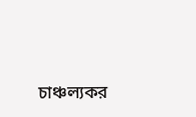চাঞ্চল্যকর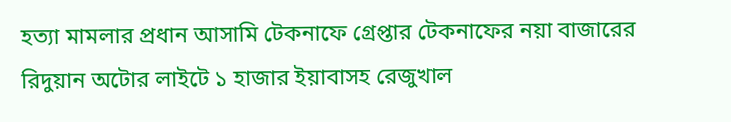হত্যা মামলার প্রধান আসামি টেকনাফে গ্রেপ্তার টেকনাফের নয়া বাজারের রিদুয়ান অটোর লাইটে ১ হাজার ইয়াবাসহ রেজুখাল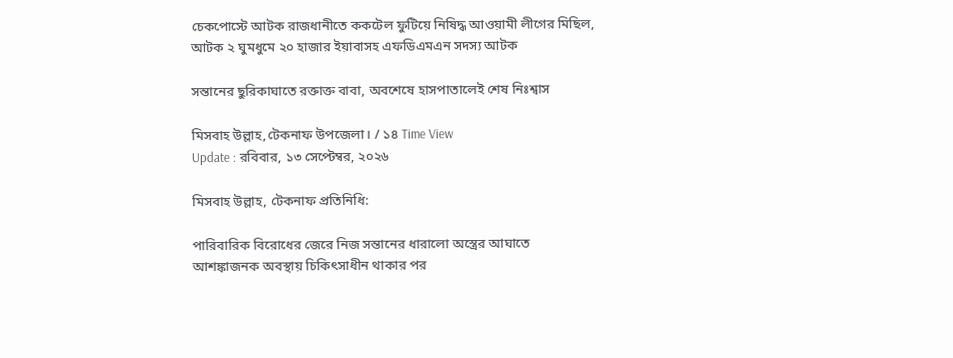চেকপোস্টে আটক রাজধানীতে ককটেল ফুটিয়ে নিষিদ্ধ আওয়ামী লীগের মিছিল, আটক ২ ঘুমধুমে ২০ হাজার ইয়াবাসহ এফডিএমএন সদস্য আটক

সন্তানের ছুরিকাঘাতে রক্তাক্ত বাবা, অবশেষে হাসপাতালেই শেষ নিঃশ্বাস

মিসবাহ উল্লাহ,টেকনাফ উপজেলা। / ১৪ Time View
Update : রবিবার, ১৩ সেপ্টেম্বর, ২০২৬

মিসবাহ উল্লাহ, টেকনাফ প্রতিনিধি:

পারিবারিক বিরোধের জেরে নিজ সন্তানের ধারালো অস্ত্রের আঘাতে আশঙ্কাজনক অবস্থায় চিকিৎসাধীন থাকার পর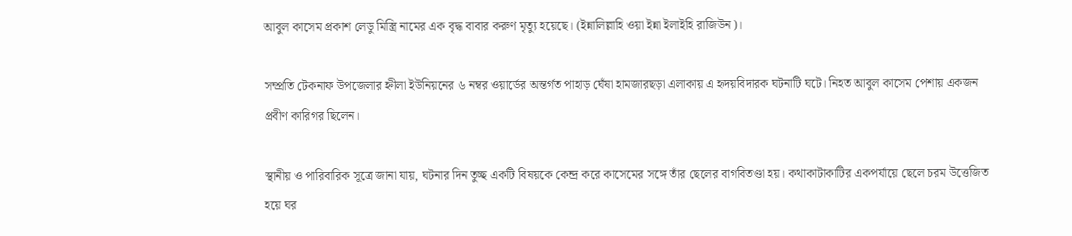আবুল কাসেম প্রকাশ লেডু মিস্ত্রি নামের এক বৃদ্ধ বাবার করুণ মৃত্যু হয়েছে। (ইন্নালিল্লাহি ওয়া ইন্না ইলাইহি রাজিউন)।

সম্প্রতি টেকনাফ উপজেলার হ্নীলা ইউনিয়নের ৬ নম্বর ওয়ার্ডের অন্তর্গত পাহাড় ঘেঁষা হামজারছড়া এলাকায় এ হৃদয়বিদারক ঘটনাটি ঘটে। নিহত আবুল কাসেম পেশায় একজন প্রবীণ কারিগর ছিলেন।

স্থানীয় ও পারিবারিক সূত্রে জানা যায়, ঘটনার দিন তুচ্ছ একটি বিষয়কে কেন্দ্র করে কাসেমের সঙ্গে তাঁর ছেলের বাগবিতণ্ডা হয়। কথাকাটাকাটির একপর্যায়ে ছেলে চরম উত্তেজিত হয়ে ঘর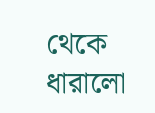থেকে ধারালো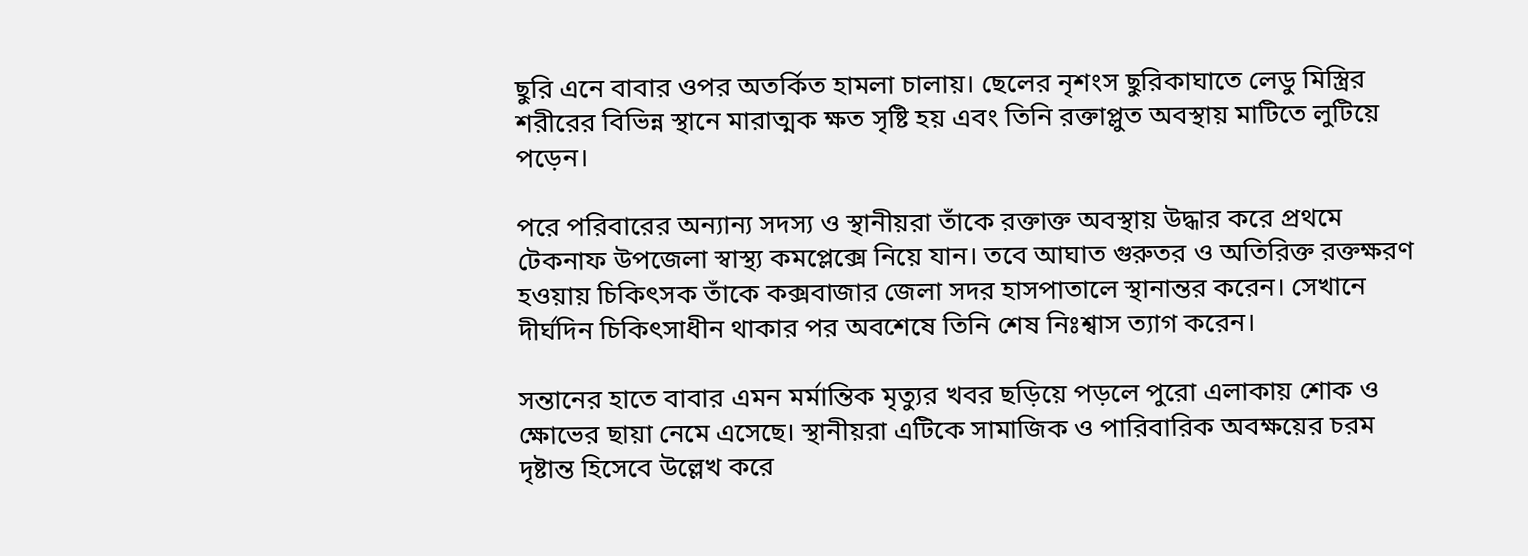ছুরি এনে বাবার ওপর অতর্কিত হামলা চালায়। ছেলের নৃশংস ছুরিকাঘাতে লেডু মিস্ত্রির শরীরের বিভিন্ন স্থানে মারাত্মক ক্ষত সৃষ্টি হয় এবং তিনি রক্তাপ্লুত অবস্থায় মাটিতে লুটিয়ে পড়েন।

পরে পরিবারের অন্যান্য সদস্য ও স্থানীয়রা তাঁকে রক্তাক্ত অবস্থায় উদ্ধার করে প্রথমে টেকনাফ উপজেলা স্বাস্থ্য কমপ্লেক্সে নিয়ে যান। তবে আঘাত গুরুতর ও অতিরিক্ত রক্তক্ষরণ হওয়ায় চিকিৎসক তাঁকে কক্সবাজার জেলা সদর হাসপাতালে স্থানান্তর করেন। সেখানে দীর্ঘদিন চিকিৎসাধীন থাকার পর অবশেষে তিনি শেষ নিঃশ্বাস ত্যাগ করেন।

সন্তানের হাতে বাবার এমন মর্মান্তিক মৃত্যুর খবর ছড়িয়ে পড়লে পুরো এলাকায় শোক ও ক্ষোভের ছায়া নেমে এসেছে। স্থানীয়রা এটিকে সামাজিক ও পারিবারিক অবক্ষয়ের চরম দৃষ্টান্ত হিসেবে উল্লেখ করে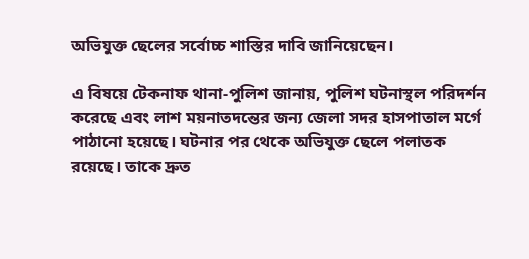অভিযুক্ত ছেলের সর্বোচ্চ শাস্তির দাবি জানিয়েছেন।

এ বিষয়ে টেকনাফ থানা-পুলিশ জানায়, পুলিশ ঘটনাস্থল পরিদর্শন করেছে এবং লাশ ময়নাতদন্তের জন্য জেলা সদর হাসপাতাল মর্গে পাঠানো হয়েছে। ঘটনার পর থেকে অভিযুক্ত ছেলে পলাতক রয়েছে। তাকে দ্রুত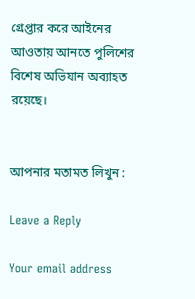গ্রেপ্তার করে আইনের আওতায় আনতে পুলিশের বিশেষ অভিযান অব্যাহত রয়েছে।


আপনার মতামত লিখুন :

Leave a Reply

Your email address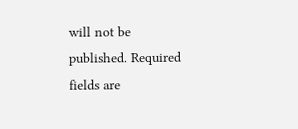will not be published. Required fields are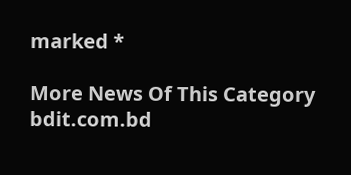marked *

More News Of This Category
bdit.com.bd